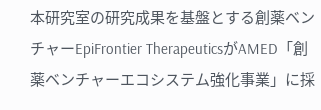本研究室の研究成果を基盤とする創薬ベンチャーEpiFrontier TherapeuticsがAMED「創薬ベンチャーエコシステム強化事業」に採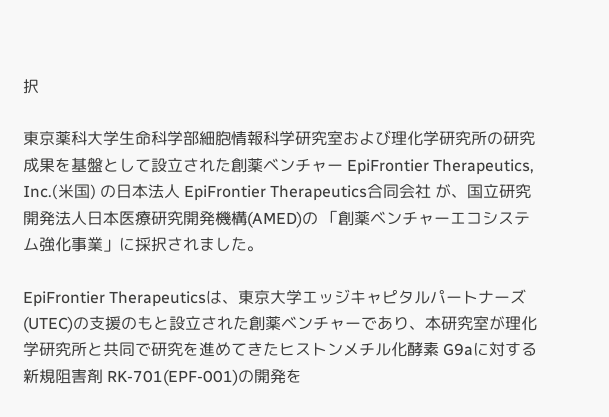択

東京薬科大学生命科学部細胞情報科学研究室および理化学研究所の研究成果を基盤として設立された創薬ベンチャー EpiFrontier Therapeutics, Inc.(米国) の日本法人 EpiFrontier Therapeutics合同会社 が、国立研究開発法人日本医療研究開発機構(AMED)の 「創薬ベンチャーエコシステム強化事業」に採択されました。

EpiFrontier Therapeuticsは、東京大学エッジキャピタルパートナーズ(UTEC)の支援のもと設立された創薬ベンチャーであり、本研究室が理化学研究所と共同で研究を進めてきたヒストンメチル化酵素 G9aに対する新規阻害剤 RK-701(EPF-001)の開発を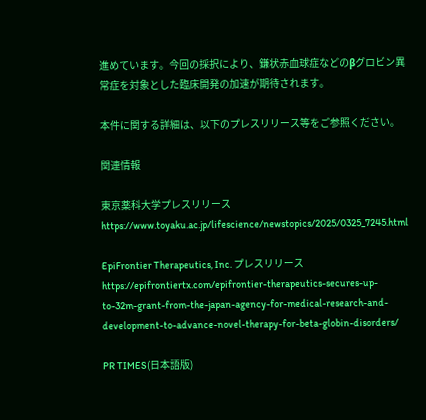進めています。今回の採択により、鎌状赤血球症などのβグロビン異常症を対象とした臨床開発の加速が期待されます。

本件に関する詳細は、以下のプレスリリース等をご参照ください。

関連情報

東京薬科大学プレスリリース
https://www.toyaku.ac.jp/lifescience/newstopics/2025/0325_7245.html

EpiFrontier Therapeutics, Inc. プレスリリース
https://epifrontiertx.com/epifrontier-therapeutics-secures-up-to-32m-grant-from-the-japan-agency-for-medical-research-and-development-to-advance-novel-therapy-for-beta-globin-disorders/

PR TIMES(日本語版)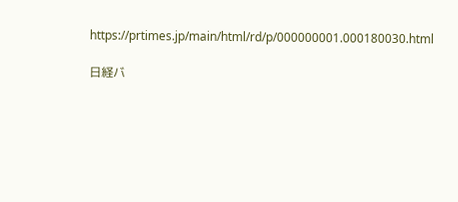https://prtimes.jp/main/html/rd/p/000000001.000180030.html

日経バ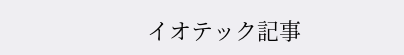イオテック記事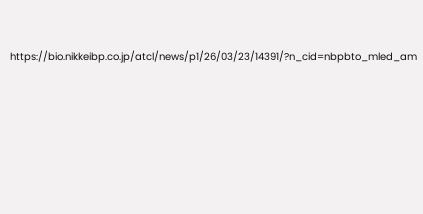https://bio.nikkeibp.co.jp/atcl/news/p1/26/03/23/14391/?n_cid=nbpbto_mled_am